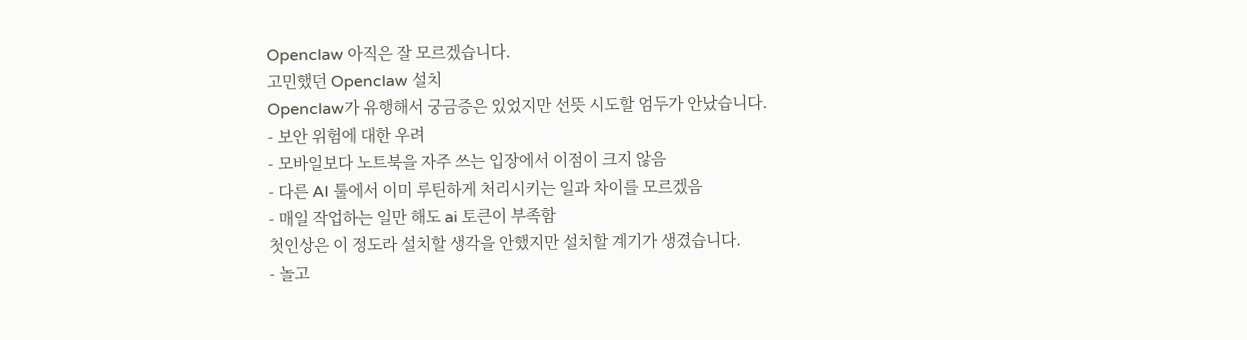Openclaw 아직은 잘 모르겠습니다.
고민했던 Openclaw 설치
Openclaw가 유행해서 궁금증은 있었지만 선뜻 시도할 엄두가 안났습니다.
- 보안 위험에 대한 우려
- 모바일보다 노트북을 자주 쓰는 입장에서 이점이 크지 않음
- 다른 AI 툴에서 이미 루틴하게 처리시키는 일과 차이를 모르겠음
- 매일 작업하는 일만 해도 ai 토큰이 부족함
첫인상은 이 정도라 설치할 생각을 안했지만 설치할 계기가 생겼습니다.
- 놀고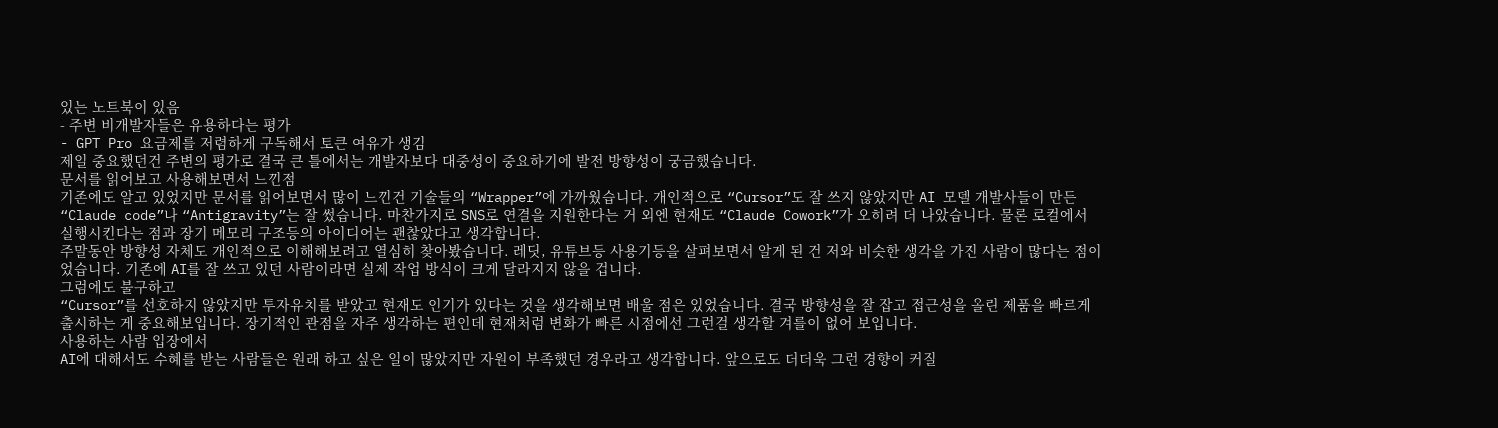있는 노트북이 있음
- 주변 비개발자들은 유용하다는 평가
- GPT Pro 요금제를 저렴하게 구독해서 토큰 여유가 생김
제일 중요했던건 주변의 평가로 결국 큰 틀에서는 개발자보다 대중성이 중요하기에 발전 방향성이 궁금했습니다.
문서를 읽어보고 사용해보면서 느낀점
기존에도 알고 있었지만 문서를 읽어보면서 많이 느낀건 기술들의 “Wrapper”에 가까웠습니다. 개인적으로 “Cursor”도 잘 쓰지 않았지만 AI 모델 개발사들이 만든 “Claude code”나 “Antigravity”는 잘 썼습니다. 마찬가지로 SNS로 연결을 지원한다는 거 외엔 현재도 “Claude Cowork”가 오히려 더 나았습니다. 물론 로컬에서 실행시킨다는 점과 장기 메모리 구조등의 아이디어는 괜찮았다고 생각합니다.
주말동안 방향성 자체도 개인적으로 이해해보려고 열심히 찾아봤습니다. 레딧, 유튜브등 사용기등을 살펴보면서 알게 된 건 저와 비슷한 생각을 가진 사람이 많다는 점이었습니다. 기존에 AI를 잘 쓰고 있던 사람이라면 실제 작업 방식이 크게 달라지지 않을 겁니다.
그럼에도 불구하고
“Cursor”를 선호하지 않았지만 투자유치를 받았고 현재도 인기가 있다는 것을 생각해보면 배울 점은 있었습니다. 결국 방향성을 잘 잡고 접근성을 올린 제품을 빠르게 출시하는 게 중요해보입니다. 장기적인 관점을 자주 생각하는 편인데 현재처럼 변화가 빠른 시점에선 그런걸 생각할 겨를이 없어 보입니다.
사용하는 사람 입장에서
AI에 대해서도 수혜를 받는 사람들은 원래 하고 싶은 일이 많았지만 자원이 부족했던 경우라고 생각합니다. 앞으로도 더더욱 그런 경향이 커질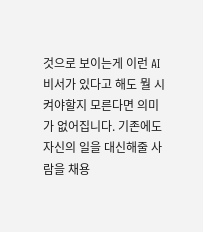것으로 보이는게 이런 AI 비서가 있다고 해도 뭘 시켜야할지 모른다면 의미가 없어집니다. 기존에도 자신의 일을 대신해줄 사람을 채용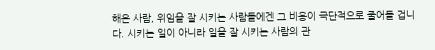해온 사람, 위임을 잘 시키는 사람들에겐 그 비용이 극단적으로 줄어들 겁니다. 시키는 일이 아니라 일을 잘 시키는 사람의 관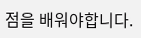점을 배워야합니다.